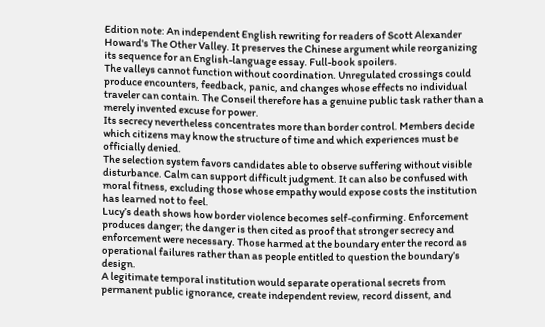Edition note: An independent English rewriting for readers of Scott Alexander Howard's The Other Valley. It preserves the Chinese argument while reorganizing its sequence for an English-language essay. Full-book spoilers.
The valleys cannot function without coordination. Unregulated crossings could produce encounters, feedback, panic, and changes whose effects no individual traveler can contain. The Conseil therefore has a genuine public task rather than a merely invented excuse for power.
Its secrecy nevertheless concentrates more than border control. Members decide which citizens may know the structure of time and which experiences must be officially denied.
The selection system favors candidates able to observe suffering without visible disturbance. Calm can support difficult judgment. It can also be confused with moral fitness, excluding those whose empathy would expose costs the institution has learned not to feel.
Lucy’s death shows how border violence becomes self-confirming. Enforcement produces danger; the danger is then cited as proof that stronger secrecy and enforcement were necessary. Those harmed at the boundary enter the record as operational failures rather than as people entitled to question the boundary’s design.
A legitimate temporal institution would separate operational secrets from permanent public ignorance, create independent review, record dissent, and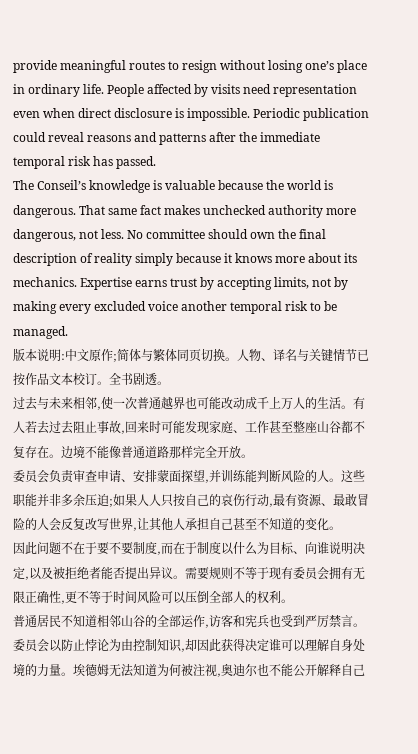provide meaningful routes to resign without losing one’s place in ordinary life. People affected by visits need representation even when direct disclosure is impossible. Periodic publication could reveal reasons and patterns after the immediate temporal risk has passed.
The Conseil’s knowledge is valuable because the world is dangerous. That same fact makes unchecked authority more dangerous, not less. No committee should own the final description of reality simply because it knows more about its mechanics. Expertise earns trust by accepting limits, not by making every excluded voice another temporal risk to be managed.
版本说明:中文原作;简体与繁体同页切换。人物、译名与关键情节已按作品文本校订。全书剧透。
过去与未来相邻,使一次普通越界也可能改动成千上万人的生活。有人若去过去阻止事故,回来时可能发现家庭、工作甚至整座山谷都不复存在。边境不能像普通道路那样完全开放。
委员会负责审查申请、安排蒙面探望,并训练能判断风险的人。这些职能并非多余压迫;如果人人只按自己的哀伤行动,最有资源、最敢冒险的人会反复改写世界,让其他人承担自己甚至不知道的变化。
因此问题不在于要不要制度,而在于制度以什么为目标、向谁说明决定,以及被拒绝者能否提出异议。需要规则不等于现有委员会拥有无限正确性,更不等于时间风险可以压倒全部人的权利。
普通居民不知道相邻山谷的全部运作,访客和宪兵也受到严厉禁言。委员会以防止悖论为由控制知识,却因此获得决定谁可以理解自身处境的力量。埃德姆无法知道为何被注视,奥迪尔也不能公开解释自己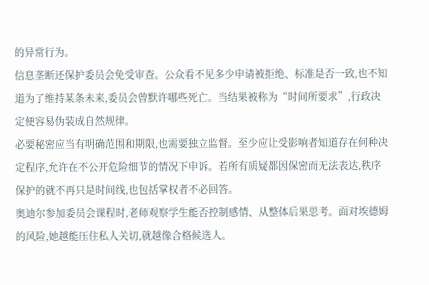的异常行为。
信息垄断还保护委员会免受审查。公众看不见多少申请被拒绝、标准是否一致,也不知道为了维持某条未来,委员会曾默许哪些死亡。当结果被称为“时间所要求”,行政决定便容易伪装成自然规律。
必要秘密应当有明确范围和期限,也需要独立监督。至少应让受影响者知道存在何种决定程序,允许在不公开危险细节的情况下申诉。若所有质疑都因保密而无法表达,秩序保护的就不再只是时间线,也包括掌权者不必回答。
奥迪尔参加委员会课程时,老师观察学生能否控制感情、从整体后果思考。面对埃德姆的风险,她越能压住私人关切,就越像合格候选人。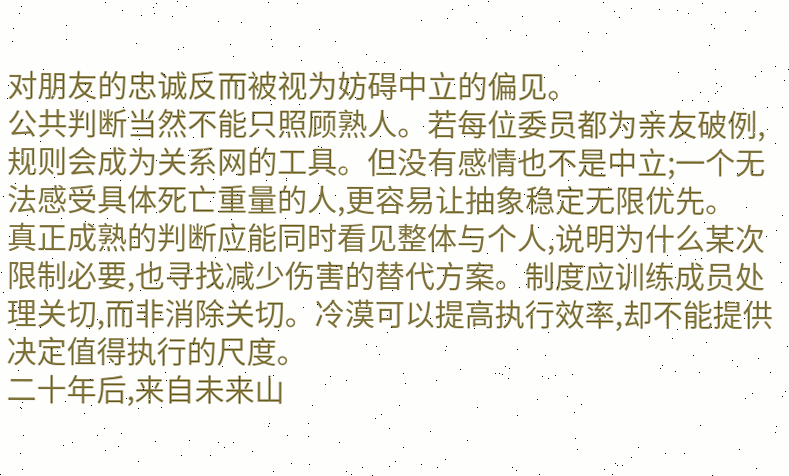对朋友的忠诚反而被视为妨碍中立的偏见。
公共判断当然不能只照顾熟人。若每位委员都为亲友破例,规则会成为关系网的工具。但没有感情也不是中立;一个无法感受具体死亡重量的人,更容易让抽象稳定无限优先。
真正成熟的判断应能同时看见整体与个人,说明为什么某次限制必要,也寻找减少伤害的替代方案。制度应训练成员处理关切,而非消除关切。冷漠可以提高执行效率,却不能提供决定值得执行的尺度。
二十年后,来自未来山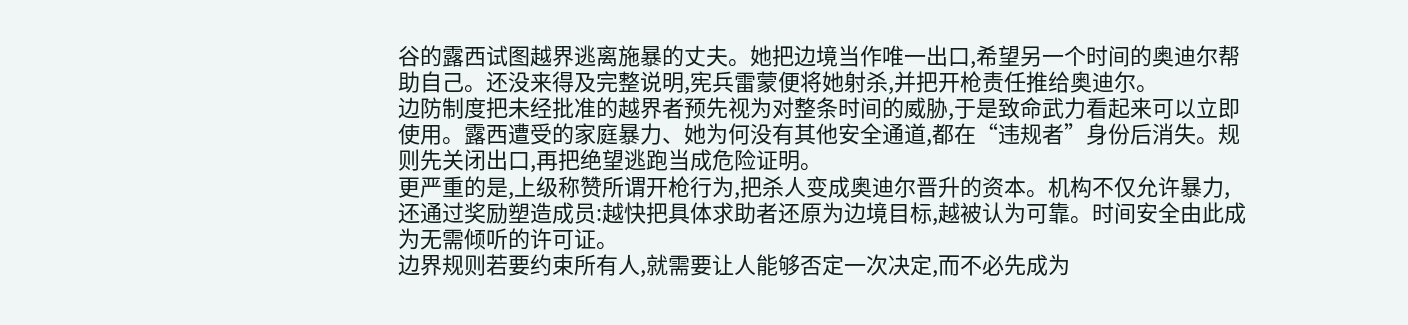谷的露西试图越界逃离施暴的丈夫。她把边境当作唯一出口,希望另一个时间的奥迪尔帮助自己。还没来得及完整说明,宪兵雷蒙便将她射杀,并把开枪责任推给奥迪尔。
边防制度把未经批准的越界者预先视为对整条时间的威胁,于是致命武力看起来可以立即使用。露西遭受的家庭暴力、她为何没有其他安全通道,都在“违规者”身份后消失。规则先关闭出口,再把绝望逃跑当成危险证明。
更严重的是,上级称赞所谓开枪行为,把杀人变成奥迪尔晋升的资本。机构不仅允许暴力,还通过奖励塑造成员:越快把具体求助者还原为边境目标,越被认为可靠。时间安全由此成为无需倾听的许可证。
边界规则若要约束所有人,就需要让人能够否定一次决定,而不必先成为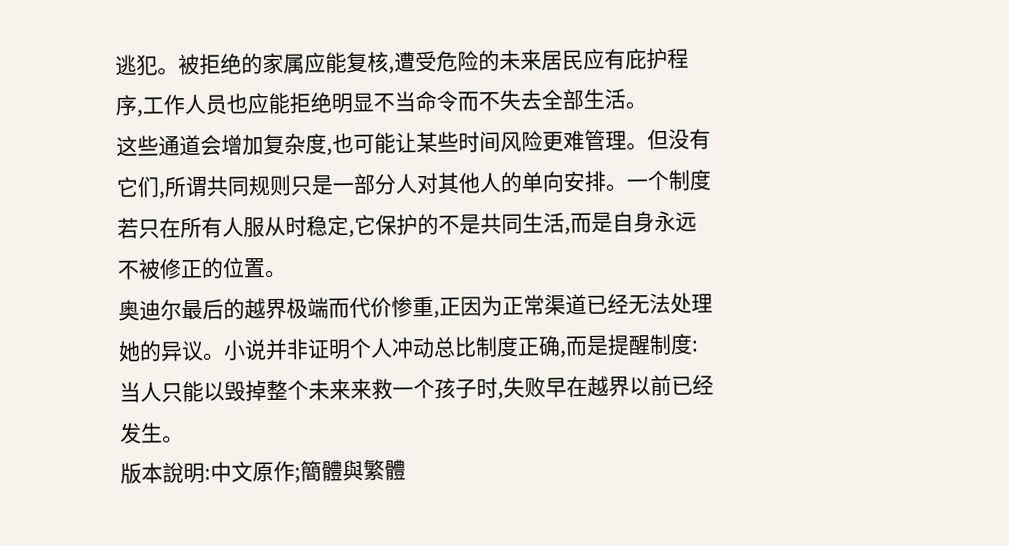逃犯。被拒绝的家属应能复核,遭受危险的未来居民应有庇护程序,工作人员也应能拒绝明显不当命令而不失去全部生活。
这些通道会增加复杂度,也可能让某些时间风险更难管理。但没有它们,所谓共同规则只是一部分人对其他人的单向安排。一个制度若只在所有人服从时稳定,它保护的不是共同生活,而是自身永远不被修正的位置。
奥迪尔最后的越界极端而代价惨重,正因为正常渠道已经无法处理她的异议。小说并非证明个人冲动总比制度正确,而是提醒制度:当人只能以毁掉整个未来来救一个孩子时,失败早在越界以前已经发生。
版本說明:中文原作;簡體與繁體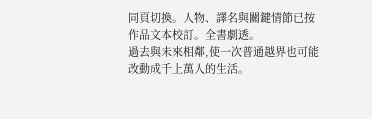同頁切換。人物、譯名與關鍵情節已按作品文本校訂。全書劇透。
過去與未來相鄰,使一次普通越界也可能改動成千上萬人的生活。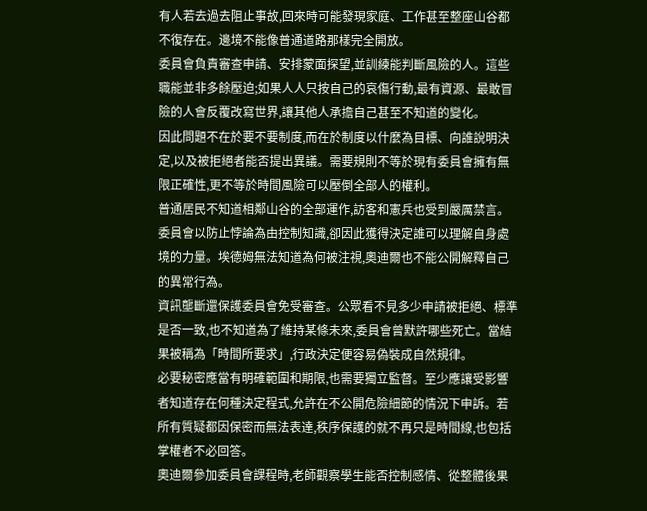有人若去過去阻止事故,回來時可能發現家庭、工作甚至整座山谷都不復存在。邊境不能像普通道路那樣完全開放。
委員會負責審查申請、安排蒙面探望,並訓練能判斷風險的人。這些職能並非多餘壓迫;如果人人只按自己的哀傷行動,最有資源、最敢冒險的人會反覆改寫世界,讓其他人承擔自己甚至不知道的變化。
因此問題不在於要不要制度,而在於制度以什麼為目標、向誰說明決定,以及被拒絕者能否提出異議。需要規則不等於現有委員會擁有無限正確性,更不等於時間風險可以壓倒全部人的權利。
普通居民不知道相鄰山谷的全部運作,訪客和憲兵也受到嚴厲禁言。委員會以防止悖論為由控制知識,卻因此獲得決定誰可以理解自身處境的力量。埃德姆無法知道為何被注視,奧迪爾也不能公開解釋自己的異常行為。
資訊壟斷還保護委員會免受審查。公眾看不見多少申請被拒絕、標準是否一致,也不知道為了維持某條未來,委員會曾默許哪些死亡。當結果被稱為「時間所要求」,行政決定便容易偽裝成自然規律。
必要秘密應當有明確範圍和期限,也需要獨立監督。至少應讓受影響者知道存在何種決定程式,允許在不公開危險細節的情況下申訴。若所有質疑都因保密而無法表達,秩序保護的就不再只是時間線,也包括掌權者不必回答。
奧迪爾參加委員會課程時,老師觀察學生能否控制感情、從整體後果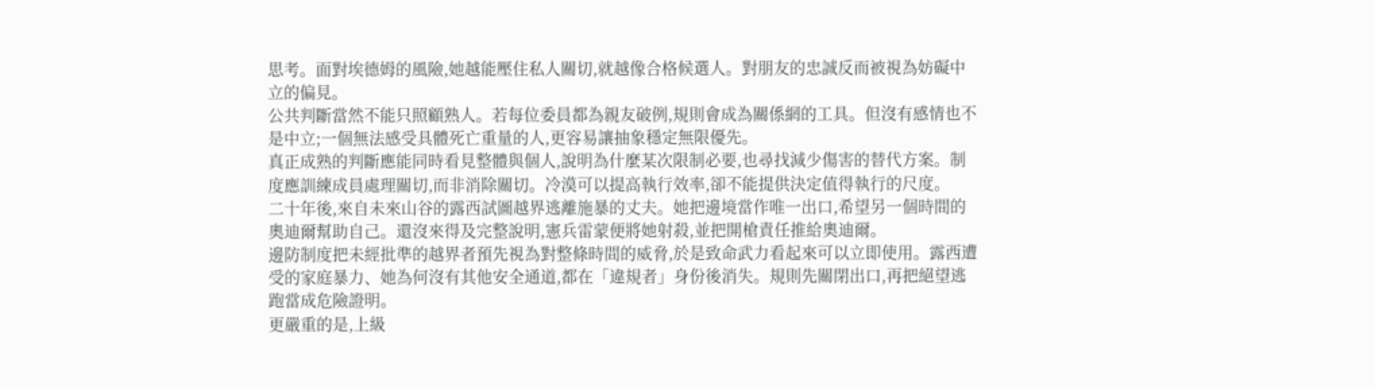思考。面對埃德姆的風險,她越能壓住私人關切,就越像合格候選人。對朋友的忠誠反而被視為妨礙中立的偏見。
公共判斷當然不能只照顧熟人。若每位委員都為親友破例,規則會成為關係網的工具。但沒有感情也不是中立;一個無法感受具體死亡重量的人,更容易讓抽象穩定無限優先。
真正成熟的判斷應能同時看見整體與個人,說明為什麼某次限制必要,也尋找減少傷害的替代方案。制度應訓練成員處理關切,而非消除關切。冷漠可以提高執行效率,卻不能提供決定值得執行的尺度。
二十年後,來自未來山谷的露西試圖越界逃離施暴的丈夫。她把邊境當作唯一出口,希望另一個時間的奧迪爾幫助自己。還沒來得及完整說明,憲兵雷蒙便將她射殺,並把開槍責任推給奧迪爾。
邊防制度把未經批準的越界者預先視為對整條時間的威脅,於是致命武力看起來可以立即使用。露西遭受的家庭暴力、她為何沒有其他安全通道,都在「違規者」身份後消失。規則先關閉出口,再把絕望逃跑當成危險證明。
更嚴重的是,上級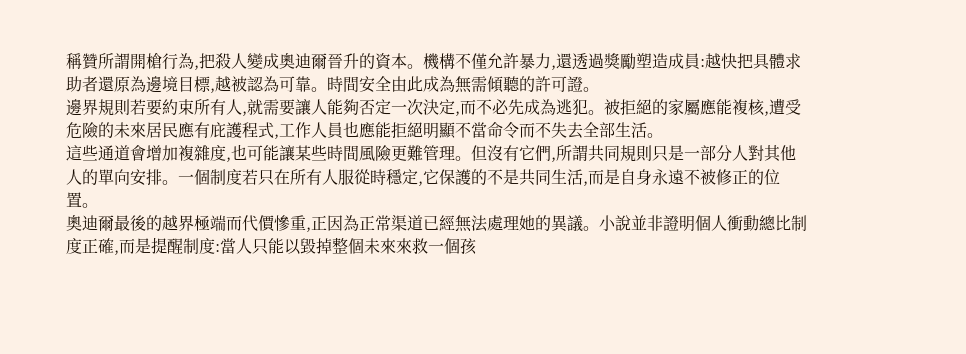稱贊所謂開槍行為,把殺人變成奧迪爾晉升的資本。機構不僅允許暴力,還透過獎勵塑造成員:越快把具體求助者還原為邊境目標,越被認為可靠。時間安全由此成為無需傾聽的許可證。
邊界規則若要約束所有人,就需要讓人能夠否定一次決定,而不必先成為逃犯。被拒絕的家屬應能複核,遭受危險的未來居民應有庇護程式,工作人員也應能拒絕明顯不當命令而不失去全部生活。
這些通道會增加複雜度,也可能讓某些時間風險更難管理。但沒有它們,所謂共同規則只是一部分人對其他人的單向安排。一個制度若只在所有人服從時穩定,它保護的不是共同生活,而是自身永遠不被修正的位置。
奧迪爾最後的越界極端而代價慘重,正因為正常渠道已經無法處理她的異議。小說並非證明個人衝動總比制度正確,而是提醒制度:當人只能以毀掉整個未來來救一個孩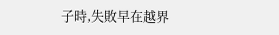子時,失敗早在越界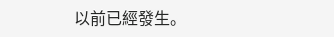以前已經發生。